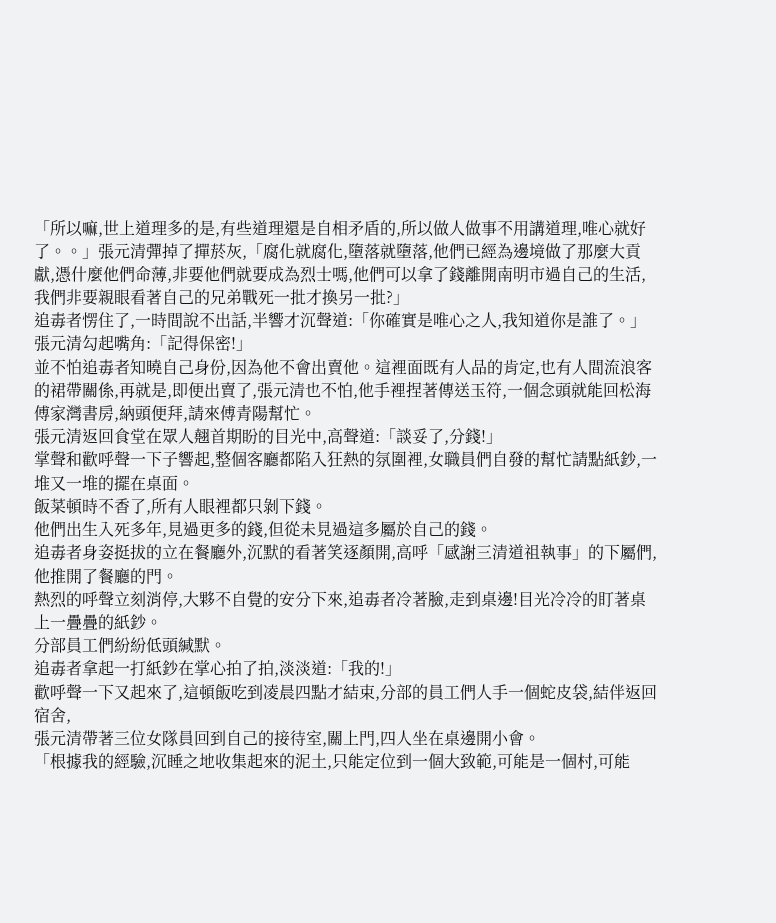「所以嘛,世上道理多的是,有些道理還是自相矛盾的,所以做人做事不用講道理,唯心就好了。。」張元清彈掉了撣菸灰,「腐化就腐化,墮落就墮落,他們已經為邊境做了那麼大貢獻,憑什麼他們命薄,非要他們就要成為烈士嗎,他們可以拿了錢離開南明市過自己的生活,我們非要親眼看著自己的兄弟戰死一批才換另一批?」
追毒者愣住了,一時間說不出話,半響才沉聲道:「你確實是唯心之人,我知道你是誰了。」張元清勾起嘴角:「記得保密!」
並不怕追毒者知曉自己身份,因為他不會出賣他。這裡面既有人品的肯定,也有人間流浪客的裙帶關係,再就是,即便出賣了,張元清也不怕,他手裡捏著傳送玉符,一個念頭就能回松海傅家灣書房,納頭便拜,請來傅青陽幫忙。
張元清返回食堂在眾人翹首期盼的目光中,高聲道:「談妥了,分錢!」
掌聲和歡呼聲一下子響起,整個客廳都陷入狂熱的氛圍裡,女職員們自發的幫忙請點紙鈔,一堆又一堆的擺在桌面。
飯菜頓時不香了,所有人眼裡都只剝下錢。
他們出生入死多年,見過更多的錢,但從未見過這多屬於自己的錢。
追毒者身姿挺拔的立在餐廳外,沉默的看著笑逐顏開,高呼「感謝三清道祖執事」的下屬們,他推開了餐廳的門。
熱烈的呼聲立刻消停,大夥不自覺的安分下來,追毒者冷著臉,走到桌邊!目光冷冷的盯著桌上一疊疊的紙鈔。
分部員工們紛紛低頭緘默。
追毒者拿起一打紙鈔在掌心拍了拍,淡淡道:「我的!」
歡呼聲一下又起來了,這頓飯吃到凌晨四點才結束,分部的員工們人手一個蛇皮袋,結伴返回宿舍,
張元清帶著三位女隊員回到自己的接待室,關上門,四人坐在桌邊開小會。
「根據我的經驗,沉睡之地收集起來的泥土,只能定位到一個大致範,可能是一個村,可能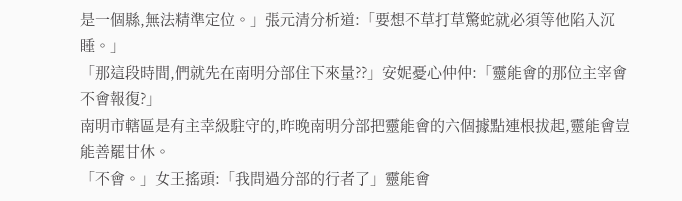是一個縣,無法精準定位。」張元清分析道:「要想不草打草驚蛇就必須等他陷入沉睡。」
「那這段時間,們就先在南明分部住下來量??」安妮憂心仲仲:「靈能會的那位主宰會不會報復?」
南明市轄區是有主幸級駐守的,昨晚南明分部把靈能會的六個據點連根拔起,靈能會豈能善罷甘休。
「不會。」女王搖頭:「我問過分部的行者了」靈能會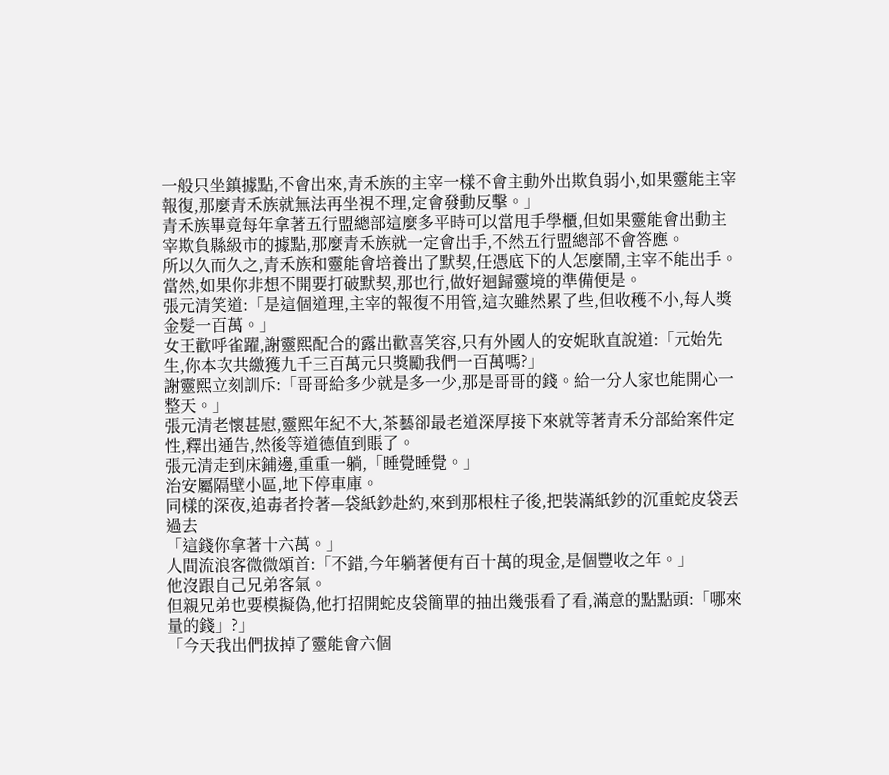一般只坐鎮據點,不會出來,青禾族的主宰一樣不會主動外出欺負弱小,如果靈能主宰報復,那麼青禾族就無法再坐視不理,定會發動反擊。」
青禾族畢竟每年拿著五行盟總部這麼多平時可以當甩手學櫃,但如果靈能會出動主宰欺負縣級市的據點,那麼青禾族就一定會出手,不然五行盟總部不會答應。
所以久而久之,青禾族和靈能會培養出了默契,任憑底下的人怎麼鬧,主宰不能出手。當然,如果你非想不開要打破默契,那也行,做好迴歸靈境的準備便是。
張元清笑道:「是這個道理,主宰的報復不用管,這次雖然累了些,但收穫不小,每人獎金髮一百萬。」
女王歡呼雀躍,謝靈熙配合的露出歡喜笑容,只有外國人的安妮耿直說道:「元始先生,你本次共繳獲九千三百萬元只獎勵我們一百萬嗎?」
謝靈熙立刻訓斥:「哥哥給多少就是多一少,那是哥哥的錢。給一分人家也能開心一整天。」
張元清老懷甚慰,靈熙年紀不大,茶藝卻最老道深厚接下來就等著青禾分部給案件定性,釋出通告,然後等道德值到賬了。
張元清走到床鋪邊,重重一躺,「睡覺睡覺。」
治安屬隔壁小區,地下停車庫。
同樣的深夜,追毒者拎著—袋紙鈔赴約,來到那根柱子後,把裝滿紙鈔的沉重蛇皮袋丟過去
「這錢你拿著十六萬。」
人間流浪客微微頌首:「不錯,今年躺著便有百十萬的現金,是個豐收之年。」
他沒跟自己兄弟客氣。
但親兄弟也要模擬偽,他打招開蛇皮袋簡單的抽出幾張看了看,滿意的點點頭:「哪來量的錢」?」
「今天我出們拔掉了靈能會六個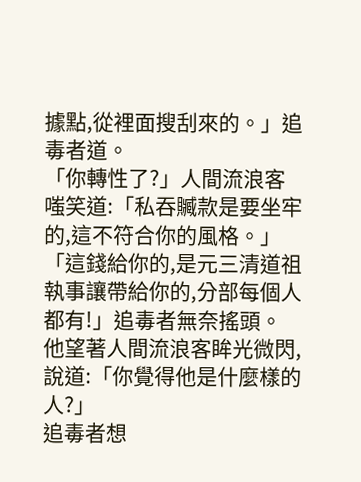據點,從裡面搜刮來的。」追毒者道。
「你轉性了?」人間流浪客嗤笑道:「私吞贓款是要坐牢的,這不符合你的風格。」
「這錢給你的,是元三清道祖執事讓帶給你的,分部每個人都有!」追毒者無奈搖頭。
他望著人間流浪客眸光微閃,說道:「你覺得他是什麼樣的人?」
追毒者想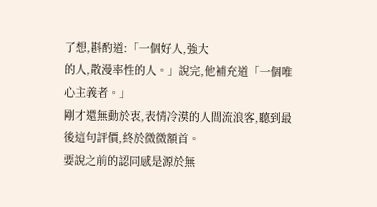了想,斟酌道:「一個好人,強大
的人,散漫率性的人。」說完,他補充道「一個唯心主義者。」
剛才還無動於衷,表情冷漠的人間流浪客,聽到最後這句評價,終於微微額首。
要說之前的認同感是源於無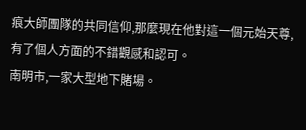痕大師團隊的共同信仰,那麼現在他對這一個元始天尊,有了個人方面的不錯觀感和認可。
南明市,一家大型地下賭場。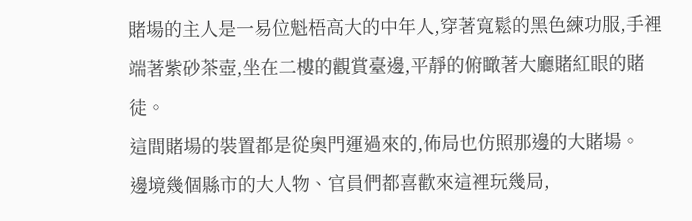賭場的主人是一易位魁梧高大的中年人,穿著寬鬆的黑色練功服,手裡端著紫砂茶壺,坐在二樓的觀賞臺邊,平靜的俯瞰著大廳賭紅眼的賭徒。
這間賭場的裝置都是從奧門運過來的,佈局也仿照那邊的大賭場。
邊境幾個縣市的大人物、官員們都喜歡來這裡玩幾局,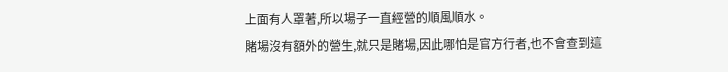上面有人罩著,所以場子一直經營的順風順水。
賭場沒有額外的營生,就只是賭場,因此哪怕是官方行者,也不會查到這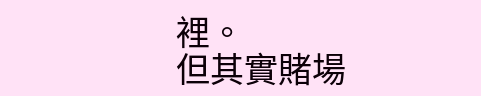裡。
但其實賭場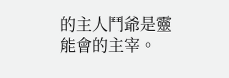的主人鬥爺是靈能會的主宰。